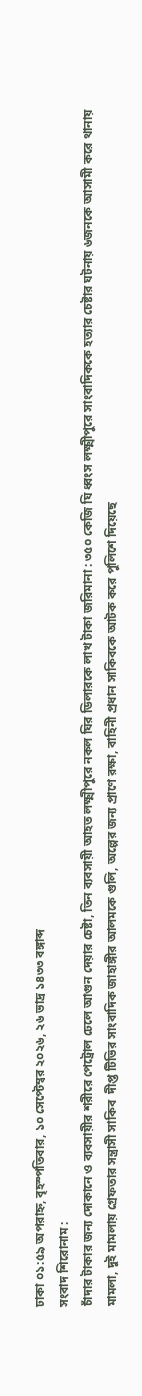ঢাকা ০১:৫৯ অপরাহ্ন, বৃহস্পতিবার, ১০ সেপ্টেম্বর ২০২৬, ২৬ ভাদ্র ১৪৩৩ বঙ্গাব্দ
সংবাদ শিরোনাম :
চাঁদার টাকার জন্য দোকানে ও ব্যবসায়ীর শরীরে পেট্রোল ঢেলে আগুন দেয়ার চেষ্টা, তিন ব্যবসায়ী আহত লক্ষ্মীপুরে নকল ঘির ডিলারকে লাখ টাকা জরিমানা : ৩৫০ কেজি ঘি ধ্বংস লক্ষ্মীপুরে সাংবাদিককে হত্যার চেষ্টার ঘটনায় ৬জনকে আসামী করে থানায় মামলা, দুই মামলায় গ্রেফতার সন্ত্রাসী সাকিব  দীপ্ত টিভির সাংবাদিক জাহাঙ্গীর আলমকে গুলি, অল্পের জন্য প্রাণে রক্ষা, বাহিনী প্রধান সাকিবকে আটক করে পুলিশে দিয়েছে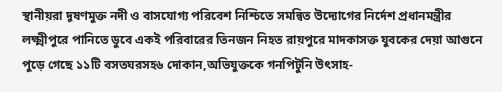স্থানীয়রা দূষণমুক্ত নদী ও বাসযোগ্য পরিবেশ নিশ্চিতে সমন্বিত উদ্যোগের নির্দেশ প্রধানমন্ত্রীর লক্ষ্মীপুরে পানিতে ডুবে একই পরিবারের তিনজন নিহত রায়পুরে মাদকাসক্ত যুবকের দেয়া আগুনে পুড়ে গেছে ১১টি বসতঘরসহ৬ দোকান,অভিযুক্তকে গনপিটুনি উৎসাহ-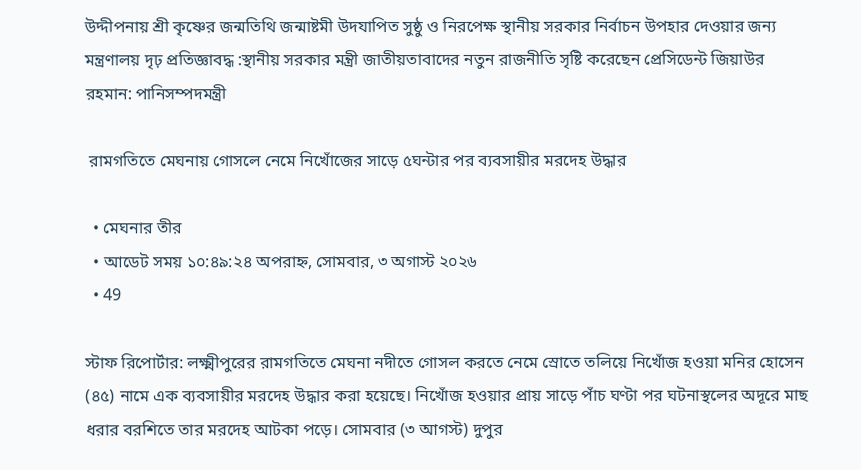উদ্দীপনায় শ্রী কৃষ্ণের জন্মতিথি জন্মাষ্টমী উদযাপিত সুষ্ঠু ও নিরপেক্ষ স্থানীয় সরকার নির্বাচন উপহার দেওয়ার জন্য মন্ত্রণালয় দৃঢ় প্রতিজ্ঞাবদ্ধ :স্থানীয় সরকার মন্ত্রী জাতীয়তাবাদের নতুন রাজনীতি সৃষ্টি করেছেন প্রেসিডেন্ট জিয়াউর রহমান: পানিসম্পদমন্ত্রী

 রামগতিতে মেঘনায় গোসলে নেমে নিখোঁজের সাড়ে ৫ঘন্টার পর ব্যবসায়ীর মরদেহ উদ্ধার

  • মেঘনার তীর
  • আডেট সময় ১০:৪৯:২৪ অপরাহ্ন, সোমবার, ৩ অগাস্ট ২০২৬
  • 49

স্টাফ রিপোর্টার: লক্ষ্মীপুরের রামগতিতে মেঘনা নদীতে গোসল করতে নেমে স্রোতে তলিয়ে নিখোঁজ হওয়া মনির হোসেন (৪৫) নামে এক ব্যবসায়ীর মরদেহ উদ্ধার করা হয়েছে। নিখোঁজ হওয়ার প্রায় সাড়ে পাঁচ ঘণ্টা পর ঘটনাস্থলের অদূরে মাছ ধরার বরশিতে তার মরদেহ আটকা পড়ে। সোমবার (৩ আগস্ট) দুপুর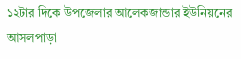১২টার দিকে উপজেলার আলেকজান্ডার ইউনিয়নের আসলপাড়া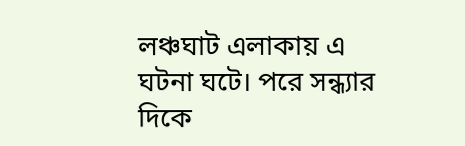লঞ্চঘাট এলাকায় এ ঘটনা ঘটে। পরে সন্ধ্যার দিকে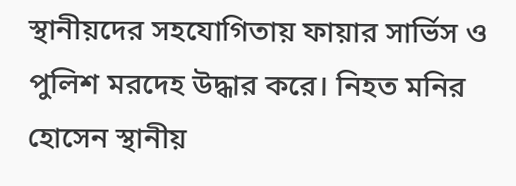স্থানীয়দের সহযোগিতায় ফায়ার সার্ভিস ও পুলিশ মরদেহ উদ্ধার করে। নিহত মনির হোসেন স্থানীয়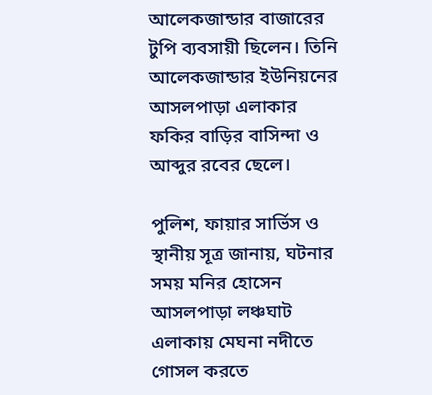আলেকজান্ডার বাজারের টুপি ব্যবসায়ী ছিলেন। তিনি আলেকজান্ডার ইউনিয়নের আসলপাড়া এলাকার ফকির বাড়ির বাসিন্দা ও আব্দুর রবের ছেলে।

পুলিশ, ফায়ার সার্ভিস ও স্থানীয় সূত্র জানায়, ঘটনার সময় মনির হোসেন আসলপাড়া লঞ্চঘাট এলাকায় মেঘনা নদীতে গোসল করতে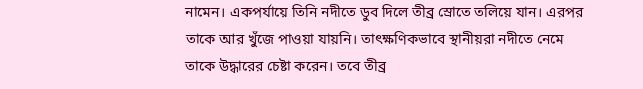নামেন। একপর্যায়ে তিনি নদীতে ডুব দিলে তীব্র স্রোতে তলিয়ে যান। এরপর তাকে আর খুঁজে পাওয়া যায়নি। তাৎক্ষণিকভাবে স্থানীয়রা নদীতে নেমে তাকে উদ্ধারের চেষ্টা করেন। তবে তীব্র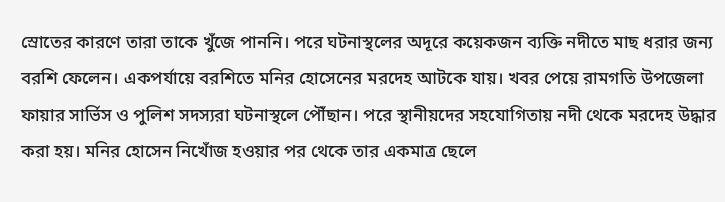স্রোতের কারণে তারা তাকে খুঁজে পাননি। পরে ঘটনাস্থলের অদূরে কয়েকজন ব্যক্তি নদীতে মাছ ধরার জন্য বরশি ফেলেন। একপর্যায়ে বরশিতে মনির হোসেনের মরদেহ আটকে যায়। খবর পেয়ে রামগতি উপজেলা ফায়ার সার্ভিস ও পুলিশ সদস্যরা ঘটনাস্থলে পৌঁছান। পরে স্থানীয়দের সহযোগিতায় নদী থেকে মরদেহ উদ্ধার করা হয়। মনির হোসেন নিখোঁজ হওয়ার পর থেকে তার একমাত্র ছেলে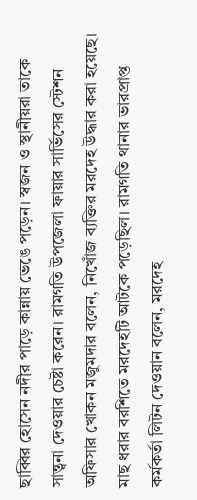ছাব্বির হোসেন নদীর পাড়ে কান্নায় ভেঙে পড়েন। স্বজন ও স্থানীয়রা তাকে সান্ত্বনা দেওয়ার চেষ্টা করেন। রামগতি উপজেলা ফায়ার সার্ভিসের স্টেশন অফিসার খোকন মজুমদার বলেন, নিখোঁজ ব্যক্তির মরদেহ উদ্ধার করা হয়েছে। মাছ ধরার বরশিতে মরদেহটি আটকে পড়েছিল। রামগতি থানার ভারপ্রাপ্ত কর্মকর্তা লিটন দেওয়ান বলেন, মরদেহ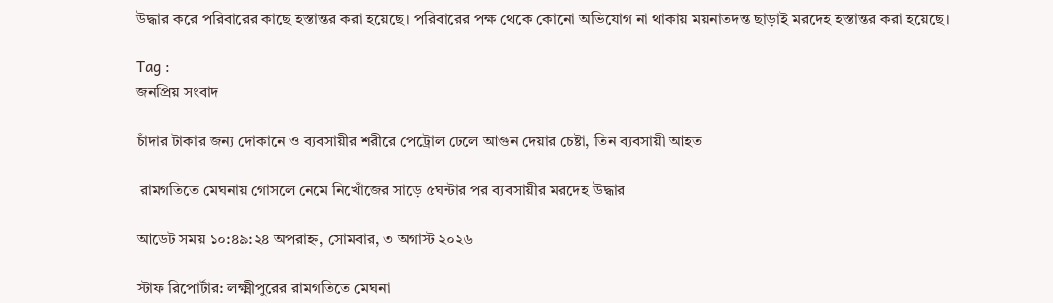উদ্ধার করে পরিবারের কাছে হস্তান্তর করা হয়েছে। পরিবারের পক্ষ থেকে কোনো অভিযোগ না থাকায় ময়নাতদন্ত ছাড়াই মরদেহ হস্তান্তর করা হয়েছে।

Tag :
জনপ্রিয় সংবাদ

চাঁদার টাকার জন্য দোকানে ও ব্যবসায়ীর শরীরে পেট্রোল ঢেলে আগুন দেয়ার চেষ্টা, তিন ব্যবসায়ী আহত

 রামগতিতে মেঘনায় গোসলে নেমে নিখোঁজের সাড়ে ৫ঘন্টার পর ব্যবসায়ীর মরদেহ উদ্ধার

আডেট সময় ১০:৪৯:২৪ অপরাহ্ন, সোমবার, ৩ অগাস্ট ২০২৬

স্টাফ রিপোর্টার: লক্ষ্মীপুরের রামগতিতে মেঘনা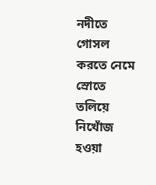নদীতে গোসল করতে নেমে স্রোতে তলিয়ে নিখোঁজ হওয়া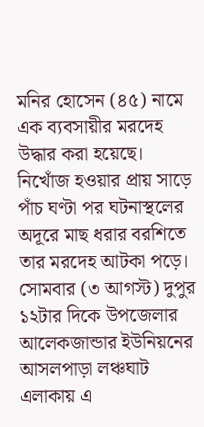মনির হোসেন (৪৫) নামে এক ব্যবসায়ীর মরদেহ উদ্ধার করা হয়েছে। নিখোঁজ হওয়ার প্রায় সাড়ে পাঁচ ঘণ্টা পর ঘটনাস্থলের অদূরে মাছ ধরার বরশিতে তার মরদেহ আটকা পড়ে। সোমবার (৩ আগস্ট) দুপুর ১২টার দিকে উপজেলার আলেকজান্ডার ইউনিয়নের আসলপাড়া লঞ্চঘাট এলাকায় এ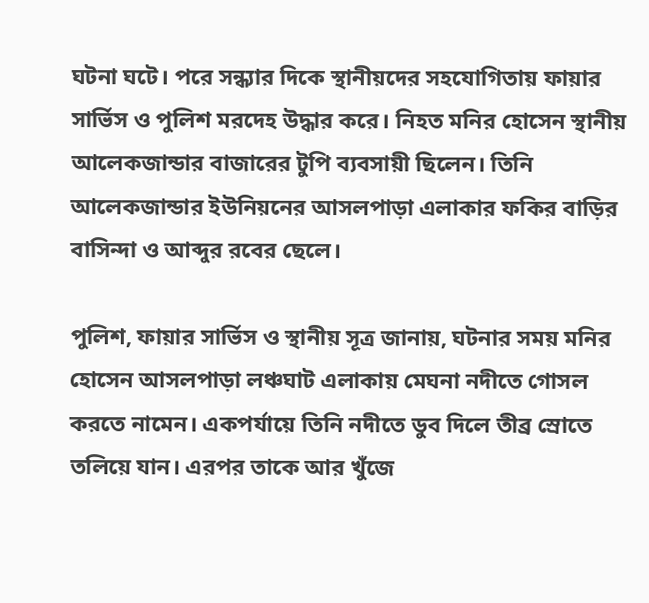ঘটনা ঘটে। পরে সন্ধ্যার দিকে স্থানীয়দের সহযোগিতায় ফায়ার সার্ভিস ও পুলিশ মরদেহ উদ্ধার করে। নিহত মনির হোসেন স্থানীয় আলেকজান্ডার বাজারের টুপি ব্যবসায়ী ছিলেন। তিনি আলেকজান্ডার ইউনিয়নের আসলপাড়া এলাকার ফকির বাড়ির বাসিন্দা ও আব্দুর রবের ছেলে।

পুলিশ, ফায়ার সার্ভিস ও স্থানীয় সূত্র জানায়, ঘটনার সময় মনির হোসেন আসলপাড়া লঞ্চঘাট এলাকায় মেঘনা নদীতে গোসল করতে নামেন। একপর্যায়ে তিনি নদীতে ডুব দিলে তীব্র স্রোতে তলিয়ে যান। এরপর তাকে আর খুঁজে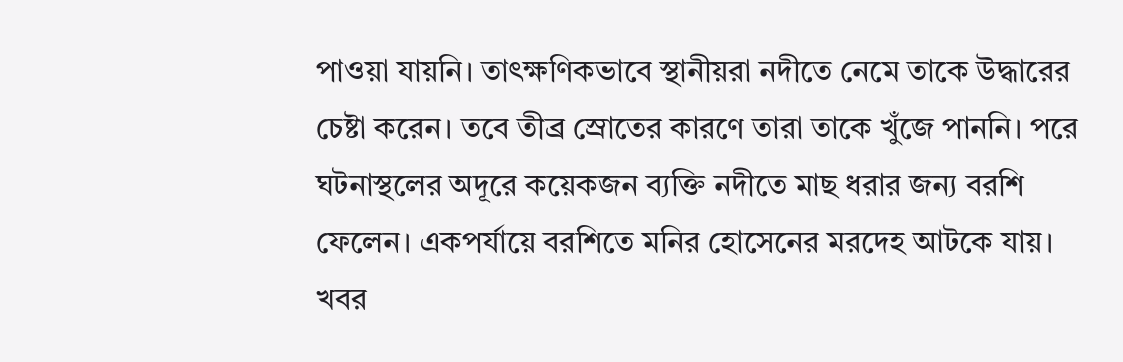পাওয়া যায়নি। তাৎক্ষণিকভাবে স্থানীয়রা নদীতে নেমে তাকে উদ্ধারের চেষ্টা করেন। তবে তীব্র স্রোতের কারণে তারা তাকে খুঁজে পাননি। পরে ঘটনাস্থলের অদূরে কয়েকজন ব্যক্তি নদীতে মাছ ধরার জন্য বরশি ফেলেন। একপর্যায়ে বরশিতে মনির হোসেনের মরদেহ আটকে যায়। খবর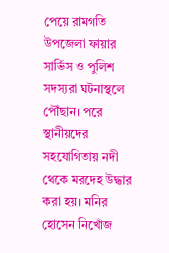পেয়ে রামগতি উপজেলা ফায়ার সার্ভিস ও পুলিশ সদস্যরা ঘটনাস্থলে পৌঁছান। পরে স্থানীয়দের সহযোগিতায় নদী থেকে মরদেহ উদ্ধার করা হয়। মনির হোসেন নিখোঁজ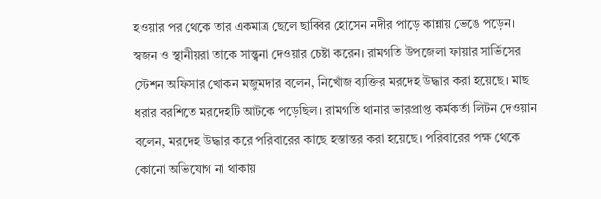হওয়ার পর থেকে তার একমাত্র ছেলে ছাব্বির হোসেন নদীর পাড়ে কান্নায় ভেঙে পড়েন। স্বজন ও স্থানীয়রা তাকে সান্ত্বনা দেওয়ার চেষ্টা করেন। রামগতি উপজেলা ফায়ার সার্ভিসের স্টেশন অফিসার খোকন মজুমদার বলেন, নিখোঁজ ব্যক্তির মরদেহ উদ্ধার করা হয়েছে। মাছ ধরার বরশিতে মরদেহটি আটকে পড়েছিল। রামগতি থানার ভারপ্রাপ্ত কর্মকর্তা লিটন দেওয়ান বলেন, মরদেহ উদ্ধার করে পরিবারের কাছে হস্তান্তর করা হয়েছে। পরিবারের পক্ষ থেকে কোনো অভিযোগ না থাকায়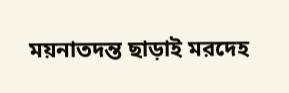ময়নাতদন্ত ছাড়াই মরদেহ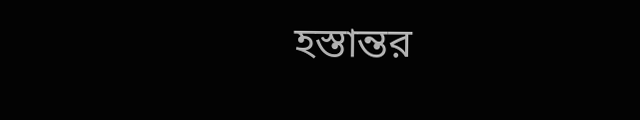হস্তান্তর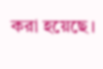করা হয়েছে।